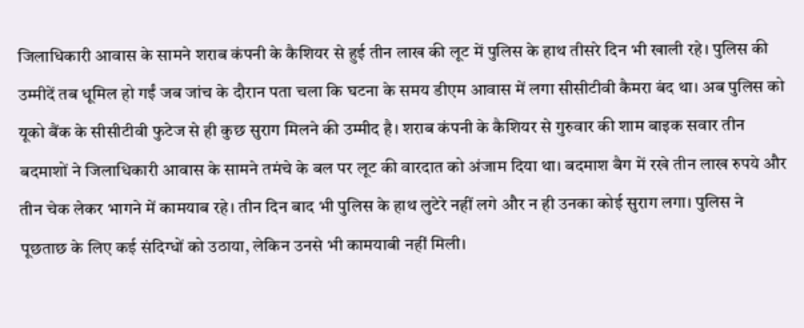जिलाधिकारी आवास के सामने शराब कंपनी के कैशियर से हुई तीन लाख की लूट में पुलिस के हाथ तीसरे दिन भी खाली रहे। पुलिस की उम्मीदें तब धूमिल हो गईं जब जांच के दौरान पता चला कि घटना के समय डीएम आवास में लगा सीसीटीवी कैमरा बंद था। अब पुलिस को यूको बैंक के सीसीटीवी फुटेज से ही कुछ सुराग मिलने की उम्मीद है। शराब कंपनी के कैशियर से गुरुवार की शाम बाइक सवार तीन बदमाशों ने जिलाधिकारी आवास के सामने तमंचे के बल पर लूट की वारदात को अंजाम दिया था। बदमाश बैग में रखे तीन लाख रुपये और तीन चेक लेकर भागने में कामयाब रहे। तीन दिन बाद भी पुलिस के हाथ लुटेरे नहीं लगे और न ही उनका कोई सुराग लगा। पुलिस ने पूछताछ के लिए कई संदिग्धों को उठाया, लेकिन उनसे भी कामयाबी नहीं मिली।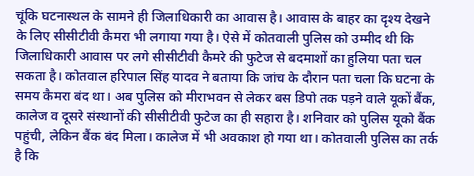चूंकि घटनास्थल के सामने ही जिलाधिकारी का आवास है। आवास के बाहर का दृश्य देखने के लिए सीसीटीवी कैमरा भी लगाया गया है। ऐसे में कोतवाली पुलिस को उम्मीद थी कि जिलाधिकारी आवास पर लगे सीसीटीवी कैमरे की फुटेज से बदमाशों का हुलिया पता चल सकता है। कोतवाल हरिपाल सिंह यादव ने बताया कि जांच के दौरान पता चला कि घटना के समय कैमरा बंद था। अब पुलिस को मीराभवन से लेकर बस डिपो तक पड़ने वाले यूकों बैंक, कालेज व दूसरे संस्थानों की सीसीटीवी फुटेज का ही सहारा है। शनिवार को पुलिस यूको बैंक पहुंची, लेकिन बैंक बंद मिला। कालेज में भी अवकाश हो गया था। कोतवाली पुलिस का तर्क है कि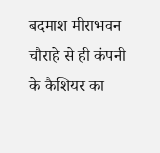बदमाश मीराभवन चौराहे से ही कंपनी के कैशियर का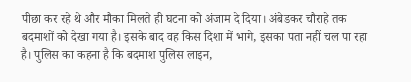पीछा कर रहे थे और मौका मिलते ही घटना को अंजाम दे दिया। अंबेडकर चौराहे तक बदमाशों को देखा गया है। इसके बाद वह किस दिशा में भागे, इसका पता नहीं चल पा रहा है। पुलिस का कहना है कि बदमाश पुलिस लाइन,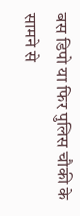बस डिपो या फिर पुलिस चौकी के सामने से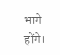भागे होंगे।